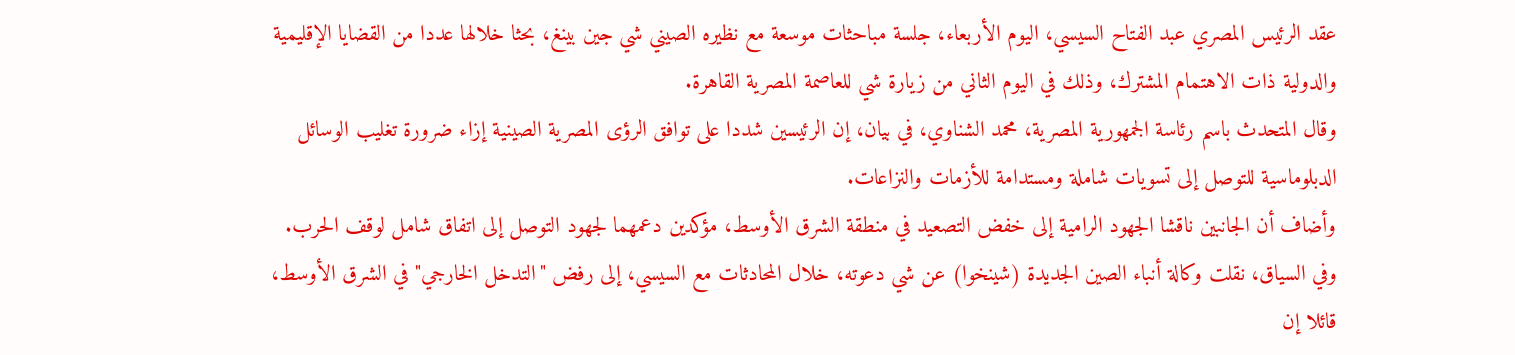عقد الرئيس المصري عبد الفتاح السيسي، اليوم الأربعاء، جلسة مباحثات موسعة مع نظيره الصيني شي جين بينغ، بحثا خلالها عددا من القضايا الإقليمية والدولية ذات الاهتمام المشترك، وذلك في اليوم الثاني من زيارة شي للعاصمة المصرية القاهرة.
وقال المتحدث باسم رئاسة الجمهورية المصرية، محمد الشناوي، في بيان، إن الرئيسين شددا على توافق الرؤى المصرية الصينية إزاء ضرورة تغليب الوسائل الدبلوماسية للتوصل إلى تسويات شاملة ومستدامة للأزمات والنزاعات.
وأضاف أن الجانبين ناقشا الجهود الرامية إلى خفض التصعيد في منطقة الشرق الأوسط، مؤكدين دعمهما لجهود التوصل إلى اتفاق شامل لوقف الحرب.
وفي السياق، نقلت وكالة أنباء الصين الجديدة (شينخوا) عن شي دعوته، خلال المحادثات مع السيسي، إلى رفض "التدخل الخارجي" في الشرق الأوسط، قائلا إن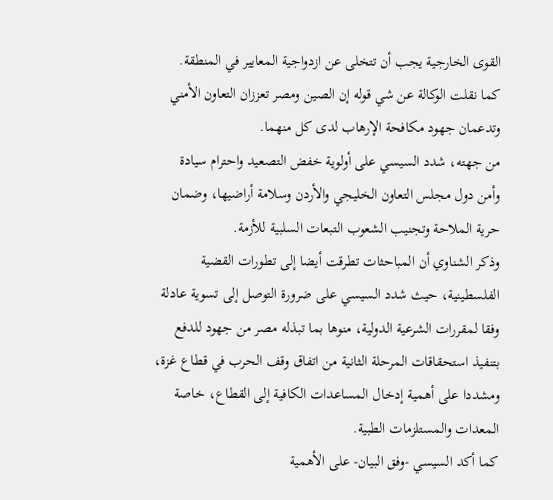القوى الخارجية يجب أن تتخلى عن ازدواجية المعايير في المنطقة.
كما نقلت الوكالة عن شي قوله إن الصين ومصر تعززان التعاون الأمني وتدعمان جهود مكافحة الإرهاب لدى كل منهما.
من جهته، شدد السيسي على أولوية خفض التصعيد واحترام سيادة وأمن دول مجلس التعاون الخليجي والأردن وسلامة أراضيها، وضمان حرية الملاحة وتجنيب الشعوب التبعات السلبية للأزمة.
وذكر الشناوي أن المباحثات تطرقت أيضا إلى تطورات القضية الفلسطينية، حيث شدد السيسي على ضرورة التوصل إلى تسوية عادلة وفقا لمقررات الشرعية الدولية، منوها بما تبذله مصر من جهود للدفع بتنفيذ استحقاقات المرحلة الثانية من اتفاق وقف الحرب في قطاع غزة، ومشددا على أهمية إدخال المساعدات الكافية إلى القطاع، خاصة المعدات والمستلزمات الطبية.
كما أكد السيسي -وفق البيان- على الأهمية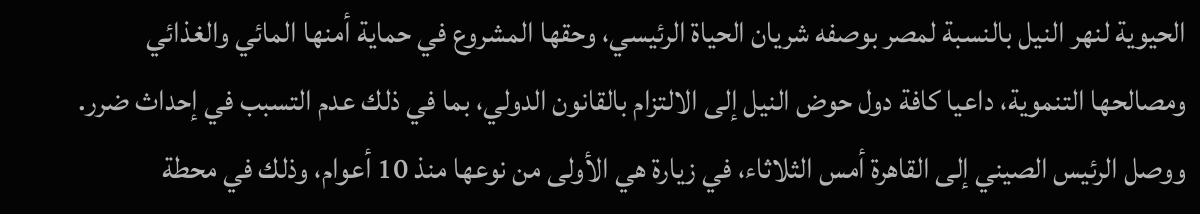الحيوية لنهر النيل بالنسبة لمصر بوصفه شريان الحياة الرئيسي، وحقها المشروع في حماية أمنها المائي والغذائي ومصالحها التنموية، داعيا كافة دول حوض النيل إلى الالتزام بالقانون الدولي، بما في ذلك عدم التسبب في إحداث ضرر.
ووصل الرئيس الصيني إلى القاهرة أمس الثلاثاء، في زيارة هي الأولى من نوعها منذ 10 أعوام، وذلك في محطة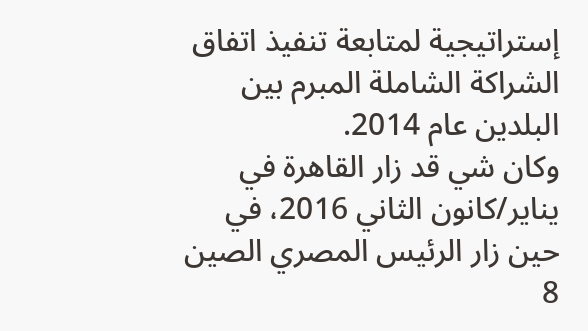إستراتيجية لمتابعة تنفيذ اتفاق الشراكة الشاملة المبرم بين البلدين عام 2014.
وكان شي قد زار القاهرة في يناير/كانون الثاني 2016، في حين زار الرئيس المصري الصين 8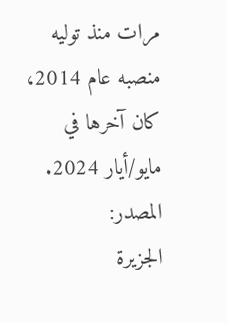مرات منذ توليه منصبه عام 2014، كان آخرها في مايو/أيار 2024.
المصدر:
الجزيرة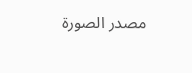مصدر الصورة